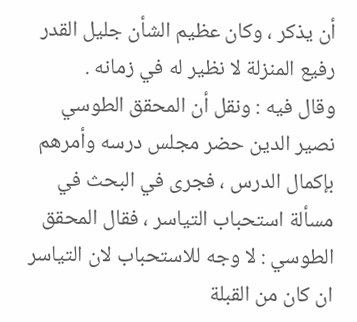أن يذكر ، وكان عظيم الشأن جليل القدر رفيع المنزلة لا نظير له في زمانه .
وقال فيه : ونقل أن المحقق الطوسي نصير الدين حضر مجلس درسه وأمرهم بإكمال الدرس ، فجرى في البحث في مسألة استحباب التياسر ، فقال المحقق الطوسي : لا وجه للاستحباب لان التياسر ان كان من القبلة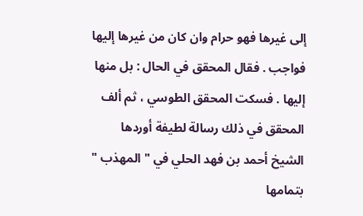إلى غيرها فهو حرام وان كان من غيرها إليها فواجب . فقال المحقق في الحال : بل منها إليها . فسكت المحقق الطوسي ، ثم ألف المحقق في ذلك رسالة لطيفة أوردها الشيخ أحمد بن فهد الحلي في " المهذب " بتمامها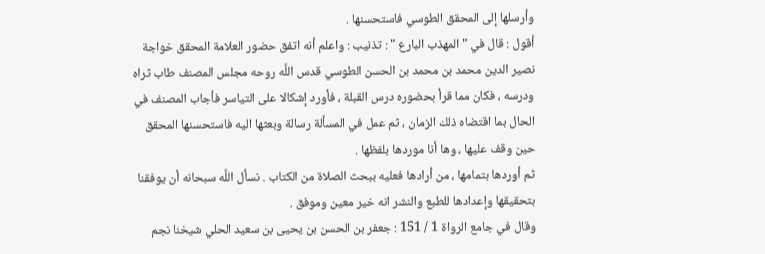وأرسلها إلى المحقق الطوسي فاستحسنها .
أقول : قال في " المهذب البارع " : تذنيب : واعلم أنه اتفق حضور العلامة المحقق خواجة نصير الدين محمد بن محمد بن الحسن الطوسي قدس اللَّه روحه مجلس المصنف طاب ثراه ودرسه ، فكان مما قرأ بحضوره درس القبلة ، فأورد إشكالا على التياسر فأجاب المصنف في الحال بما اقتضاه ذلك الزمان ، ثم عمل في المسألة رسالة وبعثها اليه فاستحسنها المحقق حين وقف عليها ، وها أنا موردها بلفظها .
ثم أوردها بتمامها ، من أرادها فعليه ببحث الصلاة من الكتاب . نسأل اللَّه سبحانه أن يوفقنا بتحقيقها وإعدادها للطبع والنشر انه خير معين وموفق .
وقال في جامع الرواة 1 / 151 : جعفر بن الحسن بن يحيى بن سعيد الحلي شيخنا نجم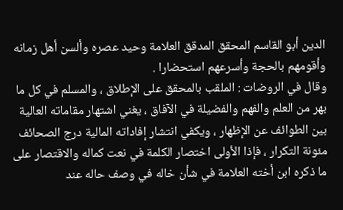الدين أبو القاسم المحقق المدقق العلامة وحيد عصره وألسن أهل زمانه وأقومهم بالحجة وأسرعهم استحضارا .
وقال في الروضات : الملقب بالمحقق على الإطلاق ، والمسلم في كل ما بهر من العلم والفهم والفضيلة في الآفاق ، يغني اشتهار مقاماته العالية بين الطوائف عن الإظهار ، ويكفي انتشار إفاداته المالية درج الصحائف مئونة التكرار ، فإذا الأولى اختصار الكلمة في نعت كماله والاقتصار على ما ذكره ابن أخته العلامة في شأن خاله في وصف حاله عند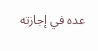عده في إجازته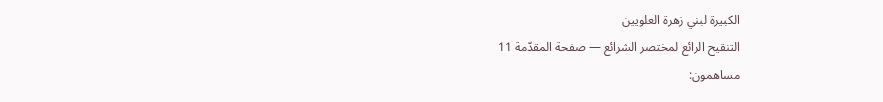الكبيرة لبني زهرة العلويين
التنقيح الرائع لمختصر الشرائع — صفحة المقدّمة 11
مساهمون: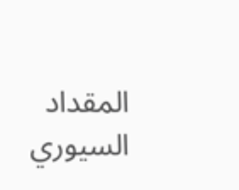المقداد السيوري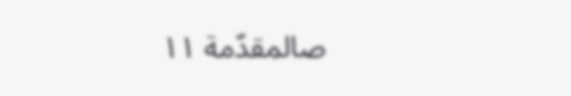صالمقدّمة ١١